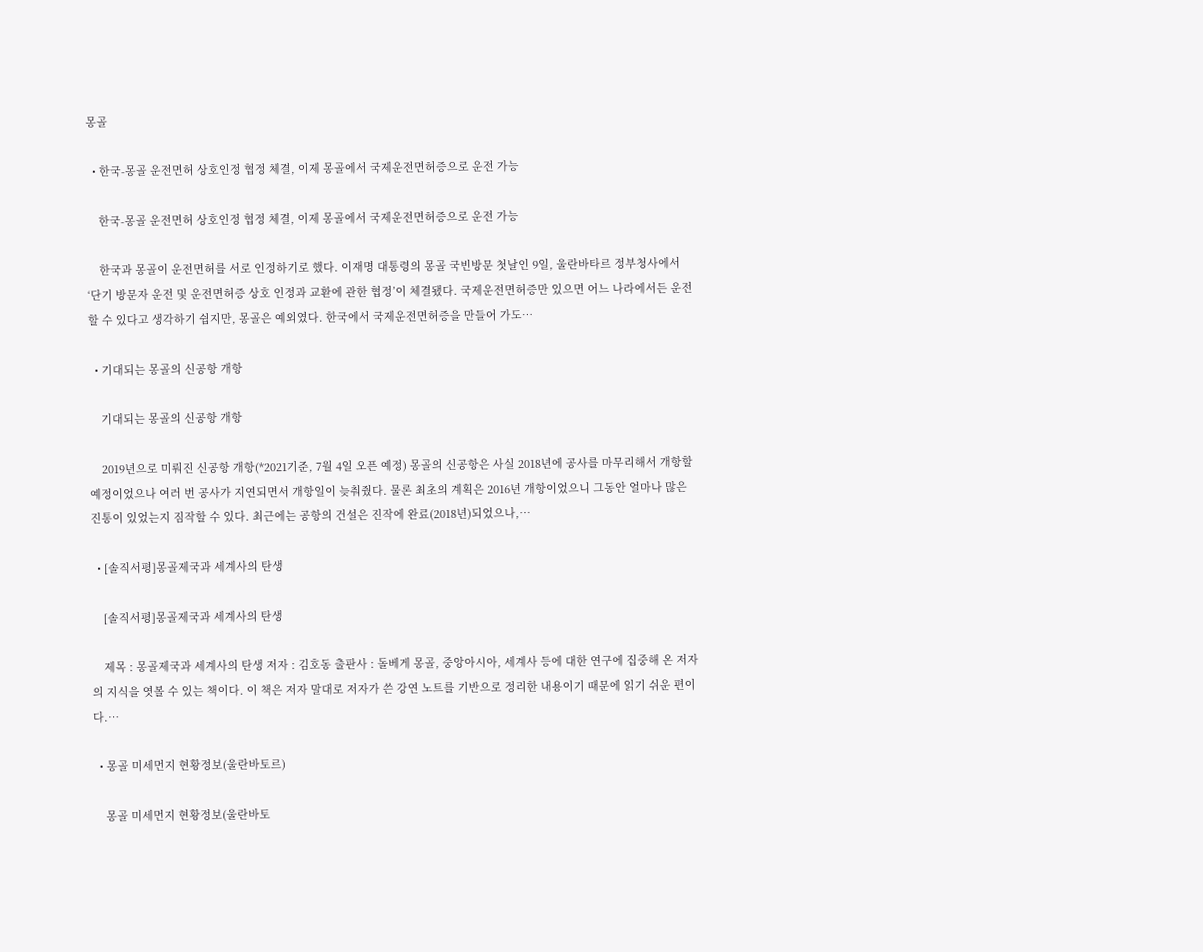몽골

  • 한국-몽골 운전면허 상호인정 협정 체결, 이제 몽골에서 국제운전면허증으로 운전 가능

    한국-몽골 운전면허 상호인정 협정 체결, 이제 몽골에서 국제운전면허증으로 운전 가능

    한국과 몽골이 운전면허를 서로 인정하기로 했다. 이재명 대통령의 몽골 국빈방문 첫날인 9일, 울란바타르 정부청사에서 ‘단기 방문자 운전 및 운전면허증 상호 인정과 교환에 관한 협정’이 체결됐다. 국제운전면허증만 있으면 어느 나라에서든 운전할 수 있다고 생각하기 쉽지만, 몽골은 예외였다. 한국에서 국제운전면허증을 만들어 가도…

  • 기대되는 몽골의 신공항 개항

    기대되는 몽골의 신공항 개항

    2019년으로 미뤄진 신공항 개항(*2021기준, 7월 4일 오픈 예정) 몽골의 신공항은 사실 2018년에 공사를 마무리해서 개항할 예정이었으나 여러 번 공사가 지연되면서 개항일이 늦춰줬다. 물론 최초의 계획은 2016년 개항이었으니 그동안 얼마나 많은 진통이 있었는지 짐작할 수 있다. 최근에는 공항의 건설은 진작에 완료(2018년)되었으나,…

  • [솔직서평]몽골제국과 세계사의 탄생

    [솔직서평]몽골제국과 세계사의 탄생

    제목 : 몽골제국과 세계사의 탄생 저자 : 김호동 출판사 : 돌베게 몽골, 중앙아시아, 세계사 등에 대한 연구에 집중해 온 저자의 지식을 엿볼 수 있는 책이다. 이 책은 저자 말대로 저자가 쓴 강연 노트를 기반으로 정리한 내용이기 때문에 읽기 쉬운 편이다.…

  • 몽골 미세먼지 현황정보(울란바토르)

    몽골 미세먼지 현황정보(울란바토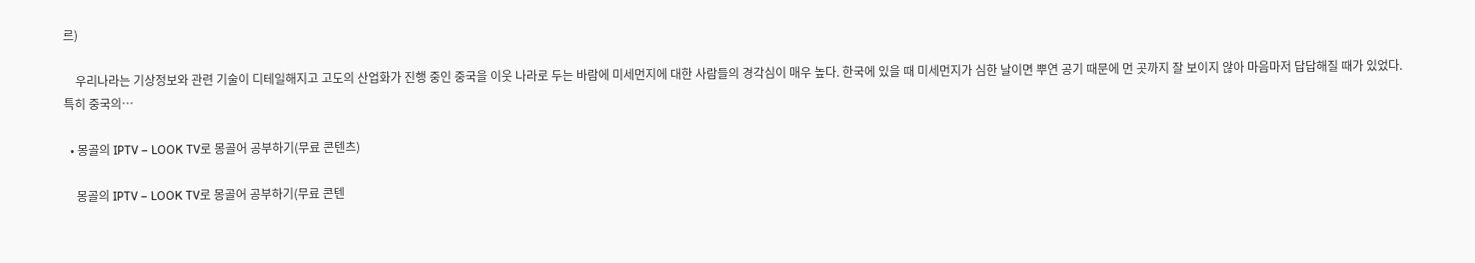르)

    우리나라는 기상정보와 관련 기술이 디테일해지고 고도의 산업화가 진행 중인 중국을 이웃 나라로 두는 바람에 미세먼지에 대한 사람들의 경각심이 매우 높다. 한국에 있을 때 미세먼지가 심한 날이면 뿌연 공기 때문에 먼 곳까지 잘 보이지 않아 마음마저 답답해질 때가 있었다. 특히 중국의…

  • 몽골의 IPTV – LOOK TV로 몽골어 공부하기(무료 콘텐츠)

    몽골의 IPTV – LOOK TV로 몽골어 공부하기(무료 콘텐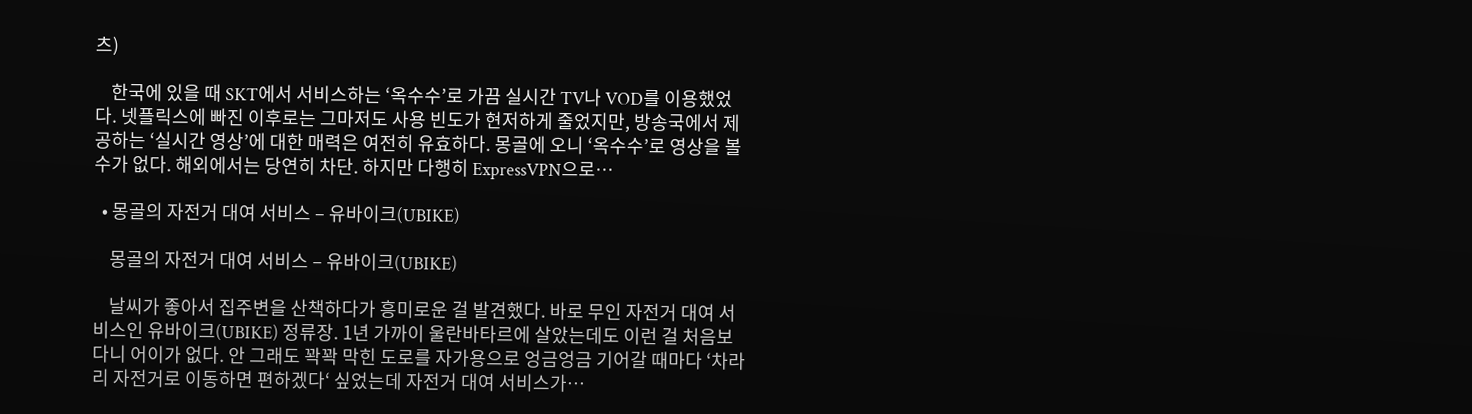츠)

    한국에 있을 때 SKT에서 서비스하는 ‘옥수수’로 가끔 실시간 TV나 VOD를 이용했었다. 넷플릭스에 빠진 이후로는 그마저도 사용 빈도가 현저하게 줄었지만, 방송국에서 제공하는 ‘실시간 영상’에 대한 매력은 여전히 유효하다. 몽골에 오니 ‘옥수수’로 영상을 볼 수가 없다. 해외에서는 당연히 차단. 하지만 다행히 ExpressVPN으로…

  • 몽골의 자전거 대여 서비스 – 유바이크(UBIKE)

    몽골의 자전거 대여 서비스 – 유바이크(UBIKE)

    날씨가 좋아서 집주변을 산책하다가 흥미로운 걸 발견했다. 바로 무인 자전거 대여 서비스인 유바이크(UBIKE) 정류장. 1년 가까이 울란바타르에 살았는데도 이런 걸 처음보다니 어이가 없다. 안 그래도 꽉꽉 막힌 도로를 자가용으로 엉금엉금 기어갈 때마다 ‘차라리 자전거로 이동하면 편하겠다‘ 싶었는데 자전거 대여 서비스가…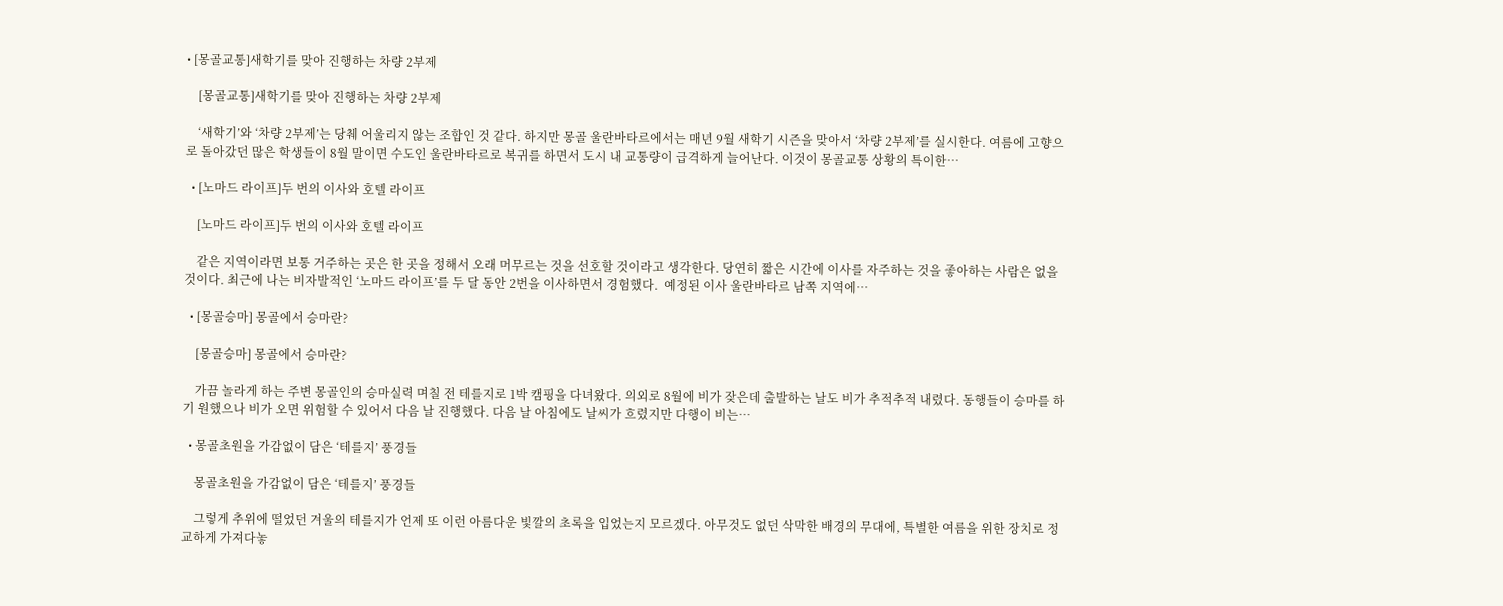• [몽골교통]새학기를 맞아 진행하는 차량 2부제

    [몽골교통]새학기를 맞아 진행하는 차량 2부제

    ‘새학기’와 ‘차량 2부제’는 당췌 어울리지 않는 조합인 것 같다. 하지만 몽골 울란바타르에서는 매년 9월 새학기 시즌을 맞아서 ‘차량 2부제’를 실시한다. 여름에 고향으로 돌아갔던 많은 학생들이 8월 말이면 수도인 울란바타르로 복귀를 하면서 도시 내 교통량이 급격하게 늘어난다. 이것이 몽골교통 상황의 특이한…

  • [노마드 라이프]두 번의 이사와 호텔 라이프

    [노마드 라이프]두 번의 이사와 호텔 라이프

    같은 지역이라면 보통 거주하는 곳은 한 곳을 정해서 오래 머무르는 것을 선호할 것이라고 생각한다. 당연히 짧은 시간에 이사를 자주하는 것을 좋아하는 사람은 없을 것이다. 최근에 나는 비자발적인 ‘노마드 라이프’를 두 달 동안 2번을 이사하면서 경험했다.  예정된 이사 울란바타르 남쪽 지역에…

  • [몽골승마] 몽골에서 승마란?

    [몽골승마] 몽골에서 승마란?

    가끔 놀라게 하는 주변 몽골인의 승마실력 며칠 전 테를지로 1박 캠핑을 다녀왔다. 의외로 8월에 비가 잦은데 출발하는 날도 비가 추적추적 내렸다. 동행들이 승마를 하기 원했으나 비가 오면 위험할 수 있어서 다음 날 진행했다. 다음 날 아침에도 날씨가 흐렸지만 다행이 비는…

  • 몽골초원을 가감없이 담은 ‘테를지’ 풍경들

    몽골초원을 가감없이 담은 ‘테를지’ 풍경들

    그렇게 추위에 떨었던 겨울의 테를지가 언제 또 이런 아름다운 빛깔의 초록을 입었는지 모르겠다. 아무것도 없던 삭막한 배경의 무대에, 특별한 여름을 위한 장치로 정교하게 가져다놓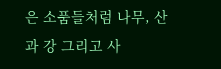은 소품들처럼 나무, 산과 강 그리고 사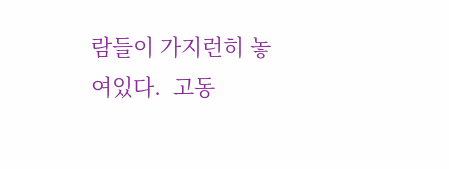람들이 가지런히 놓여있다.  고동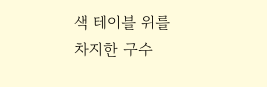색 테이블 위를 차지한 구수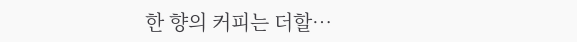한 향의 커피는 더할…